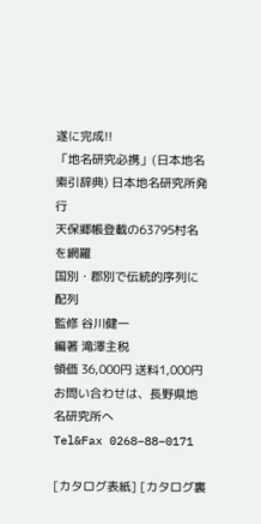遂に完成!!
「地名研究必携」(日本地名索引辞典) 日本地名研究所発行
天保郷帳登載の63795村名を網羅
国別・郡別で伝統的序列に配列
監修 谷川健一
編著 滝澤主税
領価 36,000円 送料1,000円
お問い合わせは、長野県地名研究所へ
Tel&Fax 0268−88−0171

[カタログ表紙] [カタログ裏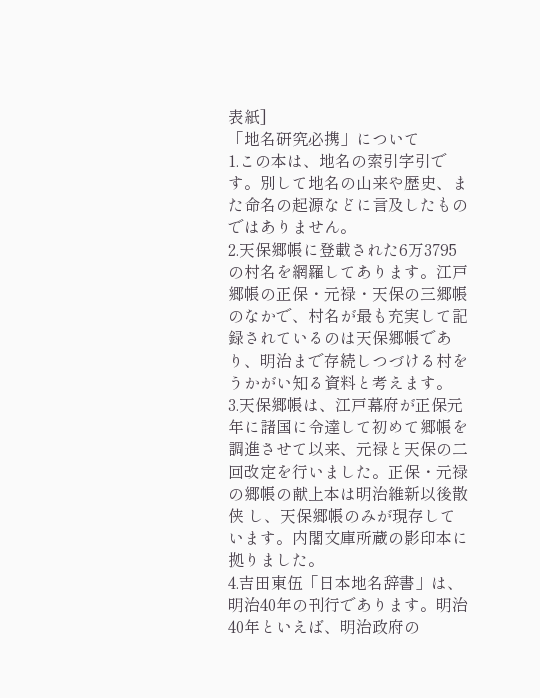表紙]
「地名研究必携」について
1.この本は、地名の索引字引です。別して地名の山来や歴史、また命名の起源などに言及したものではありません。
2.天保郷帳に登載された6万3795の村名を網羅してあります。江戸郷帳の正保・元禄・天保の三郷帳のなかで、村名が最も充実して記録されているのは天保郷帳であり、明治まで存続しつづける村をうかがい知る資料と考えます。
3.天保郷帳は、江戸幕府が正保元年に諸国に令達して初めて郷帳を調進させて以来、元禄と天保の二回改定を行いました。正保・元禄の郷帳の献上本は明治維新以後散侠 し、天保郷帳のみが現存しています。内閣文庫所蔵の影印本に拠りました。
4.吉田東伍「日本地名辞書」は、明治40年の刊行であります。明治40年といえば、明治政府の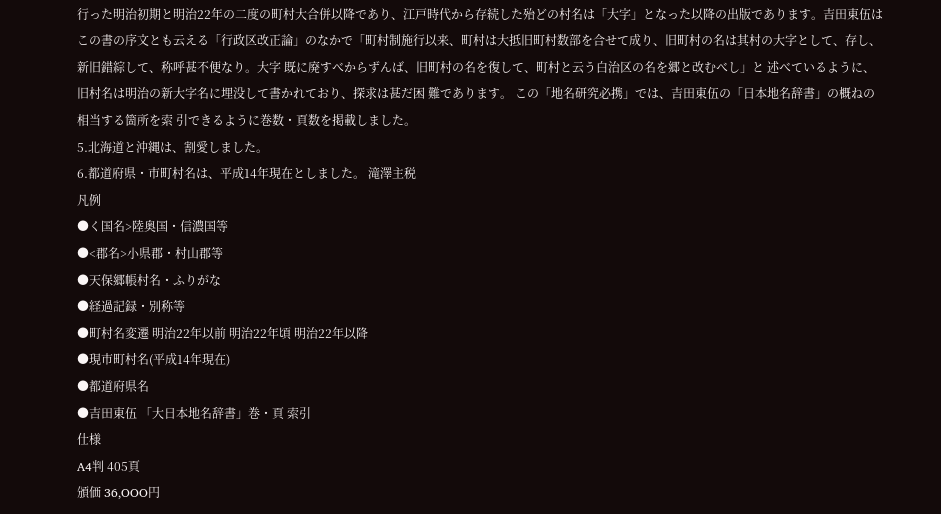行った明治初期と明治22年の二度の町村大合併以降であり、江戸時代から存続した殆どの村名は「大字」となった以降の出版であります。吉田東伍はこの書の序文とも云える「行政区改正論」のなかで「町村制施行以来、町村は大抵旧町村数部を合せて成り、旧町村の名は其村の大字として、存し、新旧錯綜して、称呼甚不便なり。大字 既に廃すべからずんば、旧町村の名を復して、町村と云う白治区の名を郷と改むべし」と 述べているように、旧村名は明治の新大字名に埋没して書かれており、探求は甚だ困 難であります。 この「地名研究必携」では、吉田東伍の「日本地名辞書」の概ねの相当する箇所を索 引できるように巻数・頁数を掲載しました。
5.北海道と沖縄は、割愛しました。
6.都道府県・市町村名は、平成14年現在としました。 滝澤主税
凡例
●く国名>陸奥国・信濃国等
●<郡名>小県郡・村山郡等
●天保郷帳村名・ふりがな
●経過記録・別称等
●町村名変遷 明治22年以前 明治22年頃 明治22年以降
●現市町村名(平成14年現在)
●都道府県名
●吉田東伍 「大日本地名辞書」巻・頁 索引
仕様
A4判 405頁
頒価 36,OOO円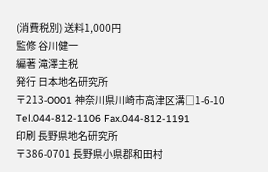(消費税別) 送料1,000円
監修 谷川健一
編著 滝澤主税
発行 日本地名研究所
〒213-O001 神奈川県川崎市高津区溝□1-6-10
Tel.044-812-1106 Fax.044-812-1191
印刷 長野県地名研究所
〒386-0701 長野県小県郡和田村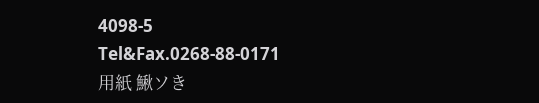4098-5
Tel&Fax.0268-88-0171
用紙 鰍ソき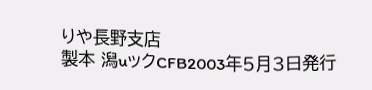りや長野支店
製本 潟uックCFB2003年5月3日発行